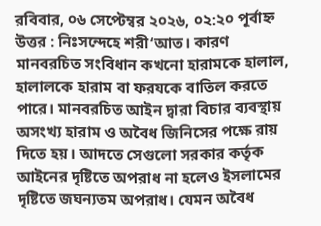রবিবার, ০৬ সেপ্টেম্বর ২০২৬, ০২:২০ পূর্বাহ্ন
উত্তর : নিঃসন্দেহে শরী‘আত। কারণ মানবরচিত সংবিধান কখনো হারামকে হালাল, হালালকে হারাম বা ফরযকে বাতিল করতে পারে। মানবরচিত আইন দ্বারা বিচার ব্যবস্থায় অসংখ্য হারাম ও অবৈধ জিনিসের পক্ষে রায় দিতে হয়। আদতে সেগুলো সরকার কর্তৃক আইনের দৃষ্টিতে অপরাধ না হলেও ইসলামের দৃষ্টিতে জঘন্যতম অপরাধ। যেমন অবৈধ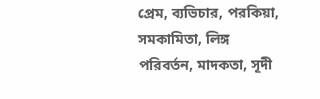প্রেম, ব্যভিচার, পরকিয়া, সমকামিতা, লিঙ্গ পরিবর্তন, মাদকতা, সূদী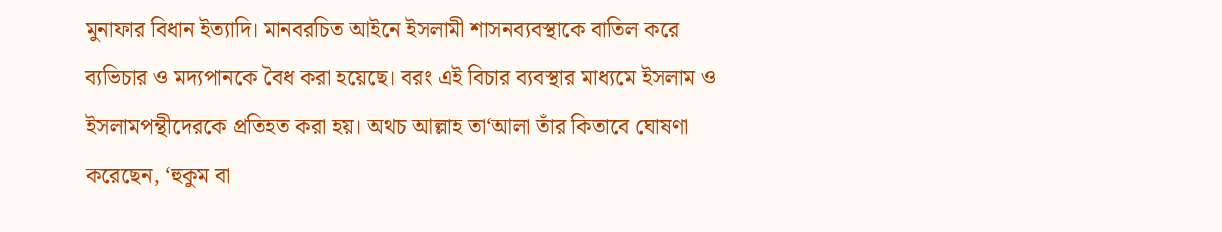মুনাফার বিধান ইত্যাদি। মানবরচিত আইনে ইসলামী শাসনব্যবস্থাকে বাতিল করে ব্যভিচার ও মদ্যপানকে বৈধ করা হয়েছে। বরং এই বিচার ব্যবস্থার মাধ্যমে ইসলাম ও ইসলামপন্থীদেরকে প্রতিহত করা হয়। অথচ আল্লাহ তা‘আলা তাঁর কিতাবে ঘোষণা করেছেন, ‘হুকুম বা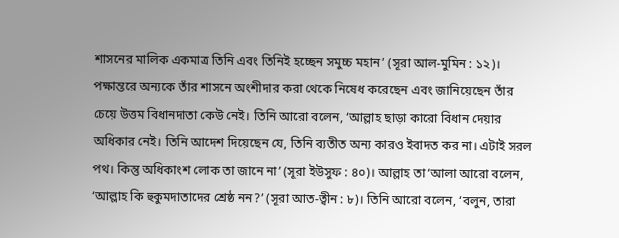শাসনের মালিক একমাত্র তিনি এবং তিনিই হচ্ছেন সমুচ্চ মহান’ (সূরা আল-মুমিন : ১২)। পক্ষান্তরে অন্যকে তাঁর শাসনে অংশীদার করা থেকে নিষেধ করেছেন এবং জানিয়েছেন তাঁর চেয়ে উত্তম বিধানদাতা কেউ নেই। তিনি আরো বলেন, ‘আল্লাহ ছাড়া কারো বিধান দেয়ার অধিকার নেই। তিনি আদেশ দিয়েছেন যে, তিনি ব্যতীত অন্য কারও ইবাদত কর না। এটাই সরল পথ। কিন্তু অধিকাংশ লোক তা জানে না’ (সূরা ইউসুফ : ৪০)। আল্লাহ তা‘আলা আরো বলেন, ‘আল্লাহ কি হুকুমদাতাদের শ্রেষ্ঠ নন?’ (সূরা আত-ত্বীন : ৮)। তিনি আরো বলেন, ‘বলুন, তারা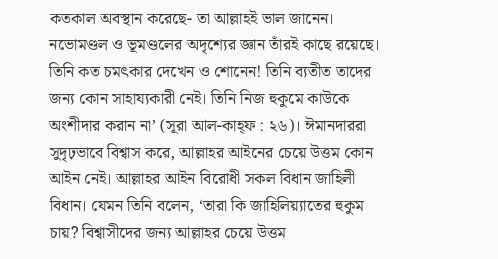কতকাল অবস্থান করেছে- তা আল্লাহই ভাল জানেন। নভোমণ্ডল ও ভূমণ্ডলের অদৃশ্যের জ্ঞান তাঁরই কাছে রয়েছে। তিনি কত চমৎকার দেখেন ও শোনেন! তিনি ব্যতীত তাদের জন্য কোন সাহায্যকারী নেই। তিনি নিজ হুকুমে কাউকে অংশীদার করান না’ (সূরা আল-কাহ্ফ : ২৬)। ঈমানদাররা সুদৃঢ়ভাবে বিশ্বাস করে, আল্লাহর আইনের চেয়ে উত্তম কোন আইন নেই। আল্লাহর আইন বিরোধী সকল বিধান জাহিলী বিধান। যেমন তিনি বলেন, ‘তারা কি জাহিলিয়্যাতের হুকুম চায়? বিশ্বাসীদের জন্য আল্লাহর চেয়ে উত্তম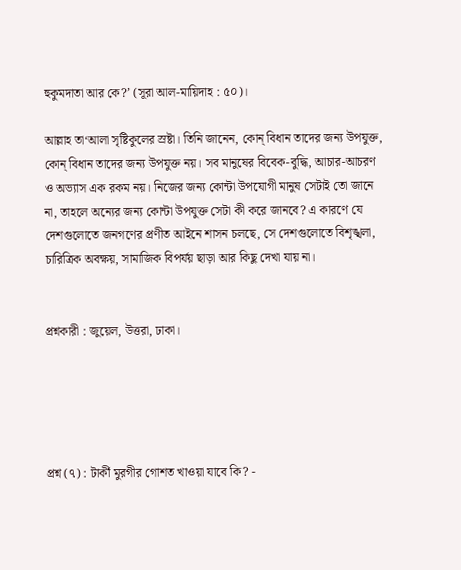হুকুমদাতা আর কে?’ (সূরা আল-মায়িদাহ : ৫০)।

আল্লাহ তা‘আলা সৃষ্টিকুলের স্রষ্টা। তিনি জানেন, কোন্ বিধান তাদের জন্য উপযুক্ত, কোন্ বিধান তাদের জন্য উপযুক্ত নয়। সব মানুষের বিবেক-বুদ্ধি, আচার-আচরণ ও অভ্যাস এক রকম নয়। নিজের জন্য কোন্টা উপযোগী মানুষ সেটাই তো জানে না, তাহলে অন্যের জন্য কোন্টা উপযুক্ত সেটা কী করে জানবে? এ কারণে যে দেশগুলোতে জনগণের প্রণীত আইনে শাসন চলছে, সে দেশগুলোতে বিশৃঙ্খলা, চারিত্রিক অবক্ষয়, সামাজিক বিপর্যয় ছাড়া আর কিছু দেখা যায় না।


প্রশ্নকারী : জুয়েল, উত্তরা, ঢাকা।





প্রশ্ন (৭) : টার্কী মুরগীর গোশত খাওয়া যাবে কি? -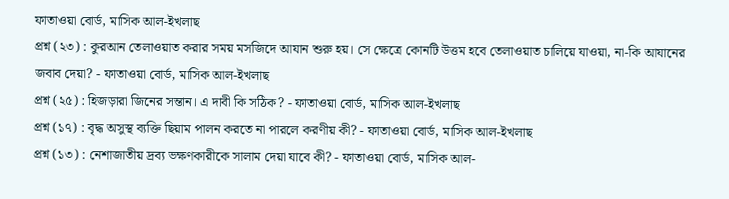ফাতাওয়া বোর্ড, মাসিক আল-ইখলাছ
প্রশ্ন (২৩) : কুরআন তেলাওয়াত করার সময় মসজিদে আযান শুরু হয়। সে ক্ষেত্রে কোনটি উত্তম হবে তেলাওয়াত চালিয়ে যাওয়া, না-কি আযানের জবাব দেয়া? - ফাতাওয়া বোর্ড, মাসিক আল-ইখলাছ
প্রশ্ন (২৫) : হিজড়ারা জিনের সন্তান। এ দাবী কি সঠিক? - ফাতাওয়া বোর্ড, মাসিক আল-ইখলাছ
প্রশ্ন (১৭) : বৃদ্ধ অসুস্থ ব্যক্তি ছিয়াম পালন করতে না পারলে করণীয় কী? - ফাতাওয়া বোর্ড, মাসিক আল-ইখলাছ
প্রশ্ন (১৩) : নেশাজাতীয় দ্রব্য ভক্ষণকারীকে সালাম দেয়া যাবে কী? - ফাতাওয়া বোর্ড, মাসিক আল-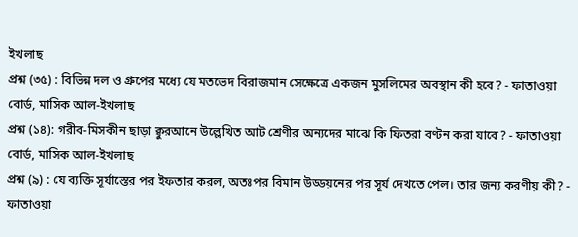ইখলাছ
প্রশ্ন (৩৫) : বিভিন্ন দল ও গ্রুপের মধ্যে যে মতভেদ বিরাজমান সেক্ষেত্রে একজন মুসলিমের অবস্থান কী হবে? - ফাতাওয়া বোর্ড, মাসিক আল-ইখলাছ
প্রশ্ন (১৪): গরীব-মিসকীন ছাড়া ক্বুরআনে উল্লেখিত আট শ্রেণীর অন্যদের মাঝে কি ফিতরা বণ্টন করা যাবে? - ফাতাওয়া বোর্ড, মাসিক আল-ইখলাছ
প্রশ্ন (৯) : যে ব্যক্তি সূর্যাস্তের পর ইফতার করল, অতঃপর বিমান উড্ডয়নের পর সূর্য দেখতে পেল। তার জন্য করণীয় কী? - ফাতাওয়া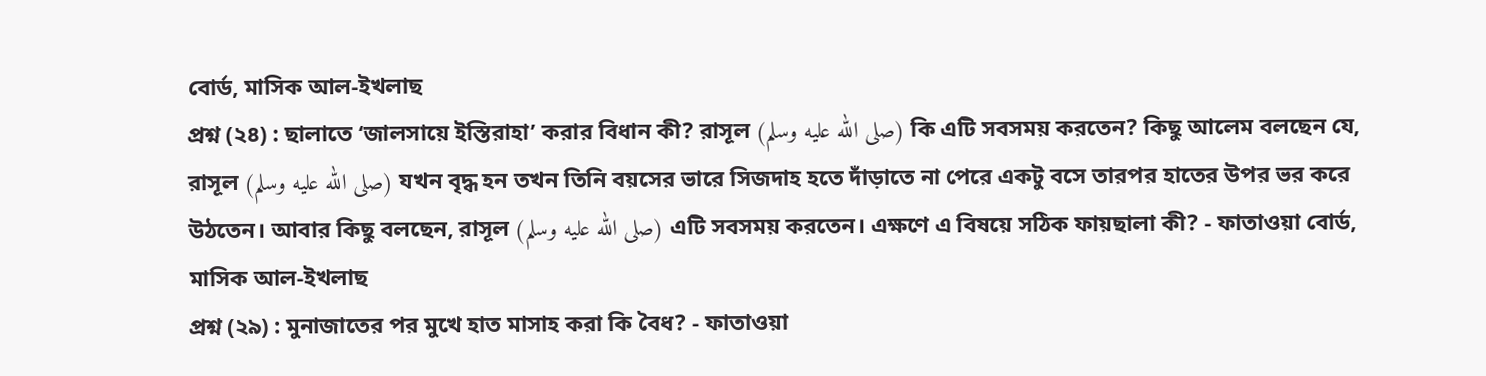বোর্ড, মাসিক আল-ইখলাছ
প্রশ্ন (২৪) : ছালাতে ‘জালসায়ে ইস্তিরাহা’ করার বিধান কী? রাসূল (صلى الله عليه وسلم) কি এটি সবসময় করতেন? কিছু আলেম বলছেন যে, রাসূল (صلى الله عليه وسلم) যখন বৃদ্ধ হন তখন তিনি বয়সের ভারে সিজদাহ হতে দাঁড়াতে না পেরে একটু বসে তারপর হাতের উপর ভর করে উঠতেন। আবার কিছু বলছেন, রাসূল (صلى الله عليه وسلم) এটি সবসময় করতেন। এক্ষণে এ বিষয়ে সঠিক ফায়ছালা কী? - ফাতাওয়া বোর্ড, মাসিক আল-ইখলাছ
প্রশ্ন (২৯) : মুনাজাতের পর মুখে হাত মাসাহ করা কি বৈধ? - ফাতাওয়া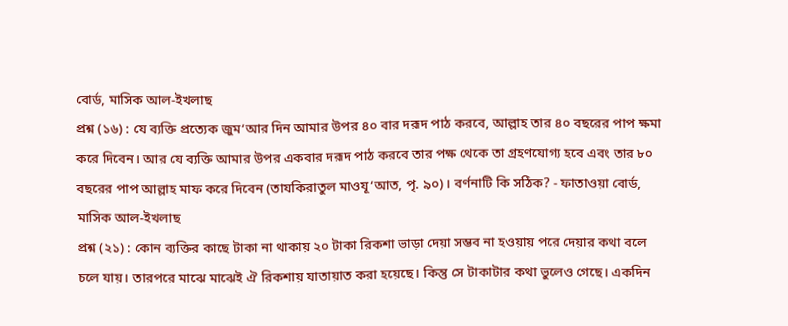বোর্ড, মাসিক আল-ইখলাছ
প্রশ্ন (১৬) : যে ব্যক্তি প্রত্যেক জুম‘আর দিন আমার উপর ৪০ বার দরূদ পাঠ করবে, আল্লাহ তার ৪০ বছরের পাপ ক্ষমা করে দিবেন। আর যে ব্যক্তি আমার উপর একবার দরূদ পাঠ করবে তার পক্ষ থেকে তা গ্রহণযোগ্য হবে এবং তার ৮০ বছরের পাপ আল্লাহ মাফ করে দিবেন (তাযকিরাতুল মাওযূ‘আত, পৃ. ৯০)। বর্ণনাটি কি সঠিক? - ফাতাওয়া বোর্ড, মাসিক আল-ইখলাছ
প্রশ্ন (২১) : কোন ব্যক্তির কাছে টাকা না থাকায় ২০ টাকা রিকশা ভাড়া দেয়া সম্ভব না হওয়ায় পরে দেয়ার কথা বলে চলে যায়। তারপরে মাঝে মাঝেই ঐ রিকশায় যাতায়াত করা হয়েছে। কিন্তু সে টাকাটার কথা ভুলেও গেছে। একদিন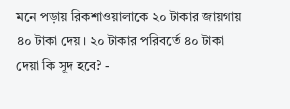মনে পড়ায় রিকশাওয়ালাকে ২০ টাকার জায়গায় ৪০ টাকা দেয়। ২০ টাকার পরিবর্তে ৪০ টাকা দেয়া কি সূদ হবে? -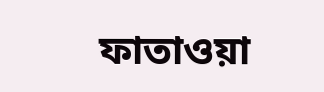ফাতাওয়া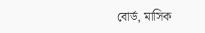বোর্ড, মাসিক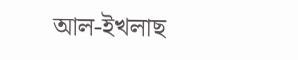আল-ইখলাছ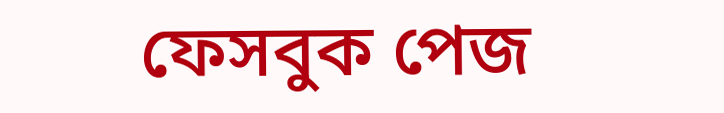ফেসবুক পেজ